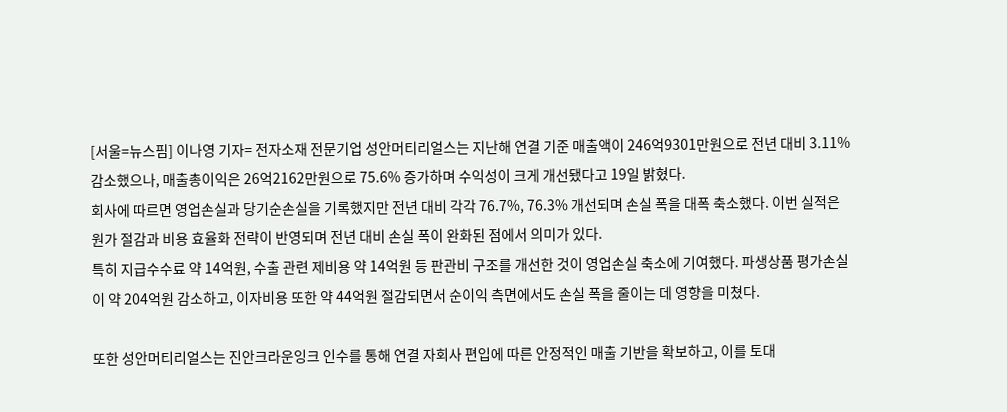[서울=뉴스핌] 이나영 기자= 전자소재 전문기업 성안머티리얼스는 지난해 연결 기준 매출액이 246억9301만원으로 전년 대비 3.11% 감소했으나, 매출총이익은 26억2162만원으로 75.6% 증가하며 수익성이 크게 개선됐다고 19일 밝혔다.
회사에 따르면 영업손실과 당기순손실을 기록했지만 전년 대비 각각 76.7%, 76.3% 개선되며 손실 폭을 대폭 축소했다. 이번 실적은 원가 절감과 비용 효율화 전략이 반영되며 전년 대비 손실 폭이 완화된 점에서 의미가 있다.
특히 지급수수료 약 14억원, 수출 관련 제비용 약 14억원 등 판관비 구조를 개선한 것이 영업손실 축소에 기여했다. 파생상품 평가손실이 약 204억원 감소하고, 이자비용 또한 약 44억원 절감되면서 순이익 측면에서도 손실 폭을 줄이는 데 영향을 미쳤다.

또한 성안머티리얼스는 진안크라운잉크 인수를 통해 연결 자회사 편입에 따른 안정적인 매출 기반을 확보하고, 이를 토대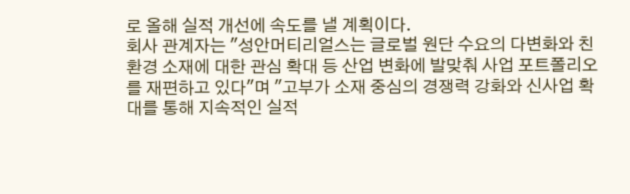로 올해 실적 개선에 속도를 낼 계획이다.
회사 관계자는 "성안머티리얼스는 글로벌 원단 수요의 다변화와 친환경 소재에 대한 관심 확대 등 산업 변화에 발맞춰 사업 포트폴리오를 재편하고 있다"며 "고부가 소재 중심의 경쟁력 강화와 신사업 확대를 통해 지속적인 실적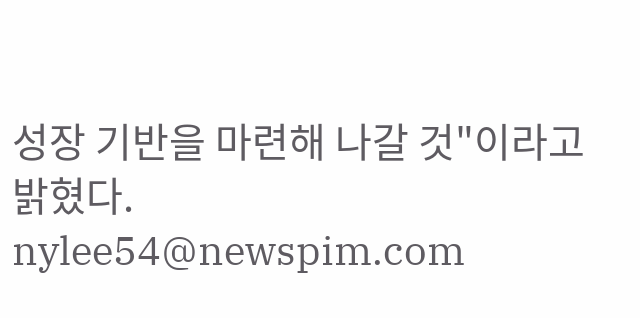성장 기반을 마련해 나갈 것"이라고 밝혔다.
nylee54@newspim.com